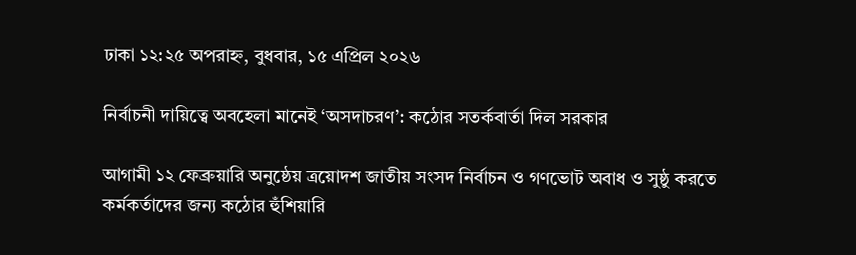ঢাকা ১২:২৫ অপরাহ্ন, বুধবার, ১৫ এপ্রিল ২০২৬

নির্বাচনী দায়িত্বে অবহেলা মানেই ‘অসদাচরণ’: কঠোর সতর্কবার্তা দিল সরকার

আগামী ১২ ফেব্রুয়ারি অনুষ্ঠেয় ত্রয়োদশ জাতীয় সংসদ নির্বাচন ও গণভোট অবাধ ও সুষ্ঠু করতে কর্মকর্তাদের জন্য কঠোর হুঁশিয়ারি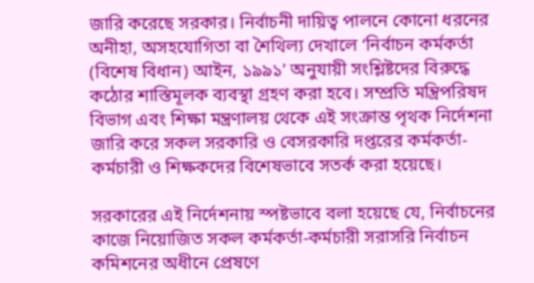জারি করেছে সরকার। নির্বাচনী দায়িত্ব পালনে কোনো ধরনের অনীহা, অসহযোগিতা বা শৈথিল্য দেখালে ‘নির্বাচন কর্মকর্তা (বিশেষ বিধান) আইন, ১৯৯১’ অনুযায়ী সংশ্লিষ্টদের বিরুদ্ধে কঠোর শাস্তিমূলক ব্যবস্থা গ্রহণ করা হবে। সম্প্রতি মন্ত্রিপরিষদ বিভাগ এবং শিক্ষা মন্ত্রণালয় থেকে এই সংক্রান্ত পৃথক নির্দেশনা জারি করে সকল সরকারি ও বেসরকারি দপ্তরের কর্মকর্তা-কর্মচারী ও শিক্ষকদের বিশেষভাবে সতর্ক করা হয়েছে।

সরকারের এই নির্দেশনায় স্পষ্টভাবে বলা হয়েছে যে, নির্বাচনের কাজে নিয়োজিত সকল কর্মকর্তা-কর্মচারী সরাসরি নির্বাচন কমিশনের অধীনে প্রেষণে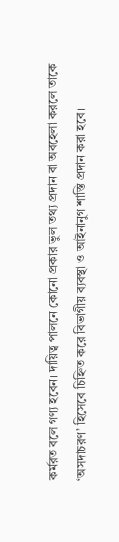কর্মরত বলে গণ্য হবেন। দায়িত্ব পালনে কোনো প্রকার ভুল তথ্য প্রদান বা অবহেলা করলে তাকে ‘অসদাচরণ’ হিসেবে চিহ্নিত করে বিভাগীয় ব্যবস্থা ও আইনানুগ শাস্তি প্রদান করা হবে।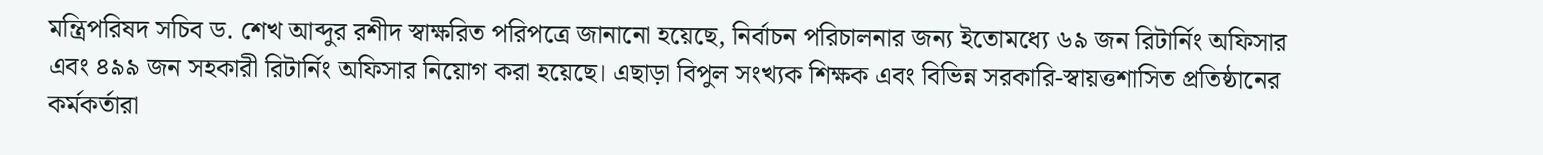মন্ত্রিপরিষদ সচিব ড. শেখ আব্দুর রশীদ স্বাক্ষরিত পরিপত্রে জানানো হয়েছে, নির্বাচন পরিচালনার জন্য ইতোমধ্যে ৬৯ জন রিটার্নিং অফিসার এবং ৪৯৯ জন সহকারী রিটার্নিং অফিসার নিয়োগ করা হয়েছে। এছাড়া বিপুল সংখ্যক শিক্ষক এবং বিভিন্ন সরকারি-স্বায়ত্তশাসিত প্রতিষ্ঠানের কর্মকর্তারা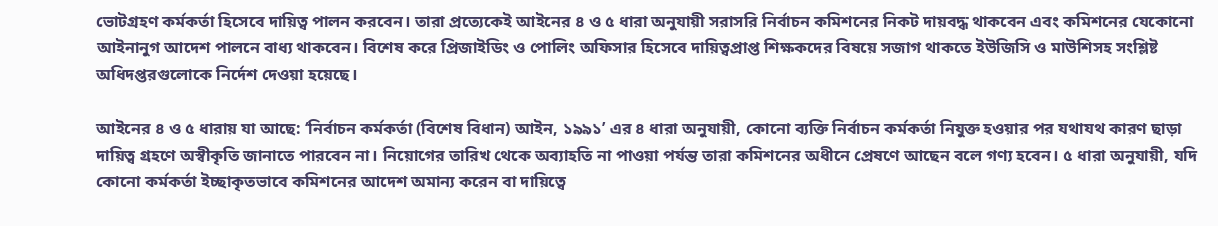ভোটগ্রহণ কর্মকর্তা হিসেবে দায়িত্ব পালন করবেন। তারা প্রত্যেকেই আইনের ৪ ও ৫ ধারা অনুযায়ী সরাসরি নির্বাচন কমিশনের নিকট দায়বদ্ধ থাকবেন এবং কমিশনের যেকোনো আইনানুগ আদেশ পালনে বাধ্য থাকবেন। বিশেষ করে প্রিজাইডিং ও পোলিং অফিসার হিসেবে দায়িত্বপ্রাপ্ত শিক্ষকদের বিষয়ে সজাগ থাকতে ইউজিসি ও মাউশিসহ সংশ্লিষ্ট অধিদপ্তরগুলোকে নির্দেশ দেওয়া হয়েছে।

আইনের ৪ ও ৫ ধারায় যা আছে: ‘নির্বাচন কর্মকর্তা (বিশেষ বিধান) আইন, ১৯৯১’ এর ৪ ধারা অনুযায়ী, কোনো ব্যক্তি নির্বাচন কর্মকর্তা নিযুক্ত হওয়ার পর যথাযথ কারণ ছাড়া দায়িত্ব গ্রহণে অস্বীকৃতি জানাতে পারবেন না। নিয়োগের তারিখ থেকে অব্যাহতি না পাওয়া পর্যন্ত তারা কমিশনের অধীনে প্রেষণে আছেন বলে গণ্য হবেন। ৫ ধারা অনুযায়ী, যদি কোনো কর্মকর্তা ইচ্ছাকৃতভাবে কমিশনের আদেশ অমান্য করেন বা দায়িত্বে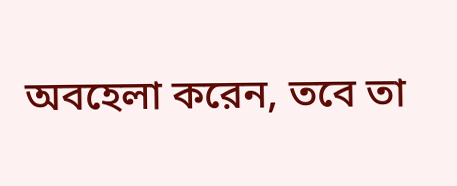অবহেলা করেন, তবে তা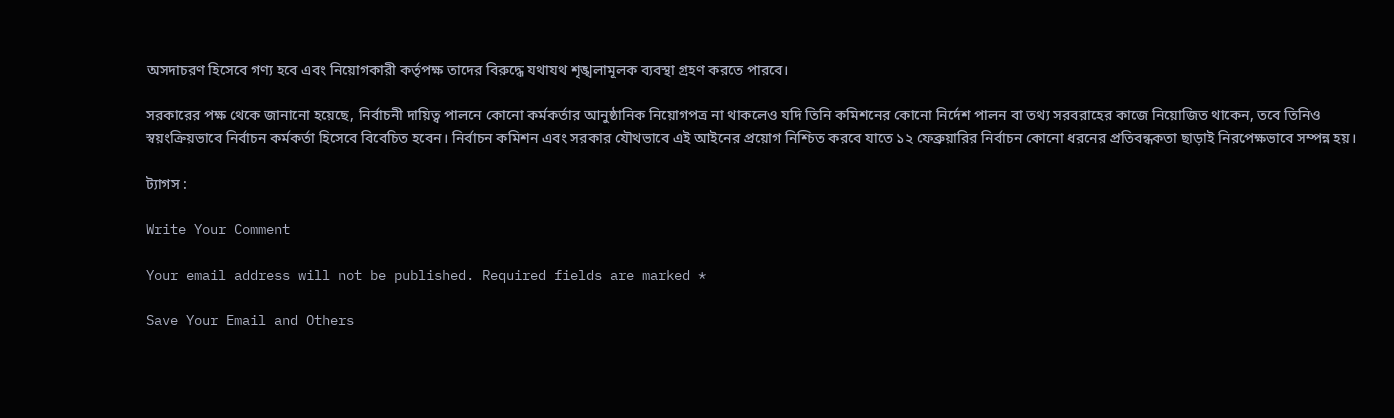অসদাচরণ হিসেবে গণ্য হবে এবং নিয়োগকারী কর্তৃপক্ষ তাদের বিরুদ্ধে যথাযথ শৃঙ্খলামূলক ব্যবস্থা গ্রহণ করতে পারবে।

সরকারের পক্ষ থেকে জানানো হয়েছে, নির্বাচনী দায়িত্ব পালনে কোনো কর্মকর্তার আনুষ্ঠানিক নিয়োগপত্র না থাকলেও যদি তিনি কমিশনের কোনো নির্দেশ পালন বা তথ্য সরবরাহের কাজে নিয়োজিত থাকেন, তবে তিনিও স্বয়ংক্রিয়ভাবে নির্বাচন কর্মকর্তা হিসেবে বিবেচিত হবেন। নির্বাচন কমিশন এবং সরকার যৌথভাবে এই আইনের প্রয়োগ নিশ্চিত করবে যাতে ১২ ফেব্রুয়ারির নির্বাচন কোনো ধরনের প্রতিবন্ধকতা ছাড়াই নিরপেক্ষভাবে সম্পন্ন হয়।

ট্যাগস :

Write Your Comment

Your email address will not be published. Required fields are marked *

Save Your Email and Others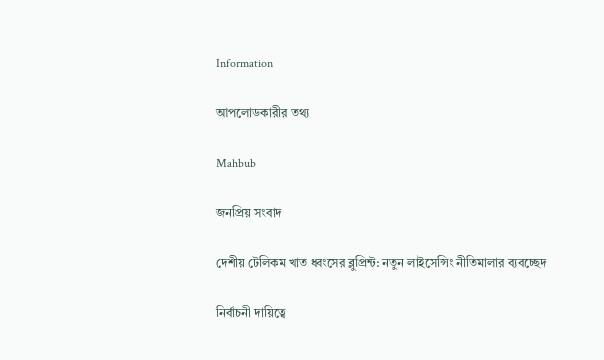Information

আপলোডকারীর তথ্য

Mahbub

জনপ্রিয় সংবাদ

দেশীয় টেলিকম খাত ধ্বংসের ব্লুপ্রিন্ট: নতুন লাইসেন্সিং নীতিমালার ব্যবচ্ছেদ

নির্বাচনী দায়িত্বে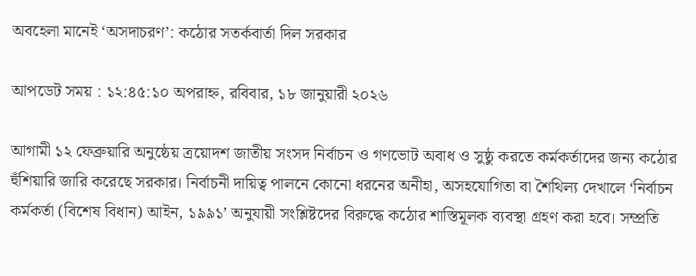অবহেলা মানেই ‘অসদাচরণ’: কঠোর সতর্কবার্তা দিল সরকার

আপডেট সময় : ১২:৪৫:১০ অপরাহ্ন, রবিবার, ১৮ জানুয়ারী ২০২৬

আগামী ১২ ফেব্রুয়ারি অনুষ্ঠেয় ত্রয়োদশ জাতীয় সংসদ নির্বাচন ও গণভোট অবাধ ও সুষ্ঠু করতে কর্মকর্তাদের জন্য কঠোর হুঁশিয়ারি জারি করেছে সরকার। নির্বাচনী দায়িত্ব পালনে কোনো ধরনের অনীহা, অসহযোগিতা বা শৈথিল্য দেখালে ‘নির্বাচন কর্মকর্তা (বিশেষ বিধান) আইন, ১৯৯১’ অনুযায়ী সংশ্লিষ্টদের বিরুদ্ধে কঠোর শাস্তিমূলক ব্যবস্থা গ্রহণ করা হবে। সম্প্রতি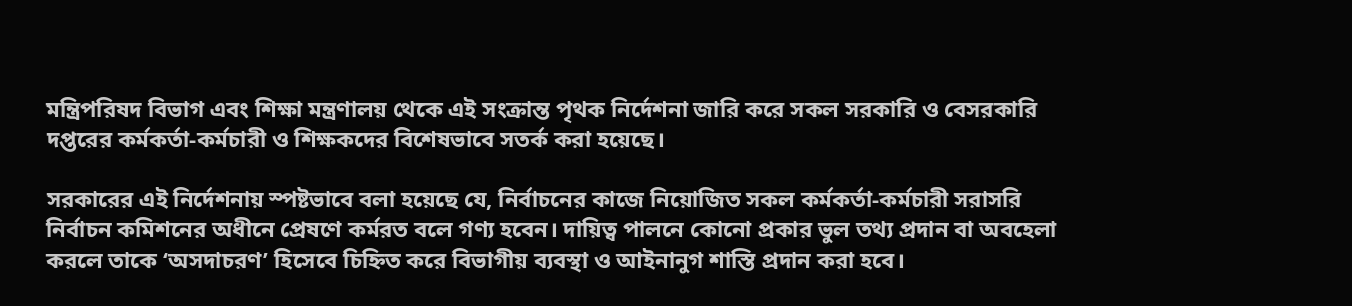মন্ত্রিপরিষদ বিভাগ এবং শিক্ষা মন্ত্রণালয় থেকে এই সংক্রান্ত পৃথক নির্দেশনা জারি করে সকল সরকারি ও বেসরকারি দপ্তরের কর্মকর্তা-কর্মচারী ও শিক্ষকদের বিশেষভাবে সতর্ক করা হয়েছে।

সরকারের এই নির্দেশনায় স্পষ্টভাবে বলা হয়েছে যে, নির্বাচনের কাজে নিয়োজিত সকল কর্মকর্তা-কর্মচারী সরাসরি নির্বাচন কমিশনের অধীনে প্রেষণে কর্মরত বলে গণ্য হবেন। দায়িত্ব পালনে কোনো প্রকার ভুল তথ্য প্রদান বা অবহেলা করলে তাকে ‘অসদাচরণ’ হিসেবে চিহ্নিত করে বিভাগীয় ব্যবস্থা ও আইনানুগ শাস্তি প্রদান করা হবে।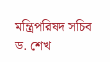মন্ত্রিপরিষদ সচিব ড. শেখ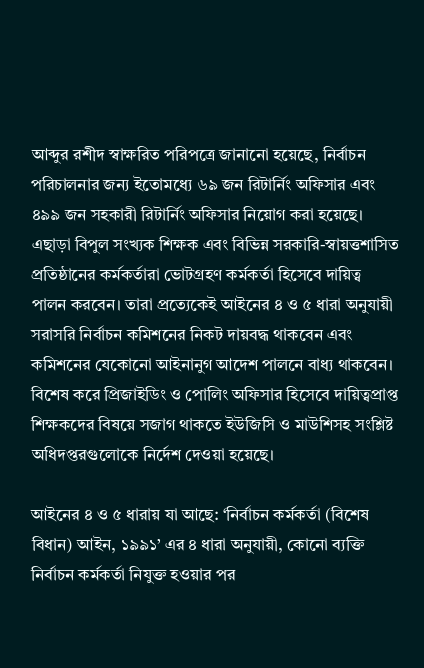আব্দুর রশীদ স্বাক্ষরিত পরিপত্রে জানানো হয়েছে, নির্বাচন পরিচালনার জন্য ইতোমধ্যে ৬৯ জন রিটার্নিং অফিসার এবং ৪৯৯ জন সহকারী রিটার্নিং অফিসার নিয়োগ করা হয়েছে। এছাড়া বিপুল সংখ্যক শিক্ষক এবং বিভিন্ন সরকারি-স্বায়ত্তশাসিত প্রতিষ্ঠানের কর্মকর্তারা ভোটগ্রহণ কর্মকর্তা হিসেবে দায়িত্ব পালন করবেন। তারা প্রত্যেকেই আইনের ৪ ও ৫ ধারা অনুযায়ী সরাসরি নির্বাচন কমিশনের নিকট দায়বদ্ধ থাকবেন এবং কমিশনের যেকোনো আইনানুগ আদেশ পালনে বাধ্য থাকবেন। বিশেষ করে প্রিজাইডিং ও পোলিং অফিসার হিসেবে দায়িত্বপ্রাপ্ত শিক্ষকদের বিষয়ে সজাগ থাকতে ইউজিসি ও মাউশিসহ সংশ্লিষ্ট অধিদপ্তরগুলোকে নির্দেশ দেওয়া হয়েছে।

আইনের ৪ ও ৫ ধারায় যা আছে: ‘নির্বাচন কর্মকর্তা (বিশেষ বিধান) আইন, ১৯৯১’ এর ৪ ধারা অনুযায়ী, কোনো ব্যক্তি নির্বাচন কর্মকর্তা নিযুক্ত হওয়ার পর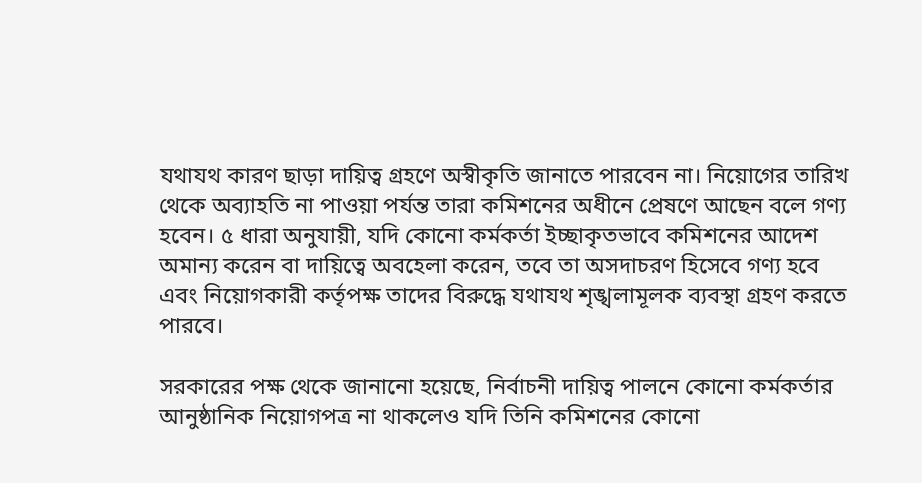যথাযথ কারণ ছাড়া দায়িত্ব গ্রহণে অস্বীকৃতি জানাতে পারবেন না। নিয়োগের তারিখ থেকে অব্যাহতি না পাওয়া পর্যন্ত তারা কমিশনের অধীনে প্রেষণে আছেন বলে গণ্য হবেন। ৫ ধারা অনুযায়ী, যদি কোনো কর্মকর্তা ইচ্ছাকৃতভাবে কমিশনের আদেশ অমান্য করেন বা দায়িত্বে অবহেলা করেন, তবে তা অসদাচরণ হিসেবে গণ্য হবে এবং নিয়োগকারী কর্তৃপক্ষ তাদের বিরুদ্ধে যথাযথ শৃঙ্খলামূলক ব্যবস্থা গ্রহণ করতে পারবে।

সরকারের পক্ষ থেকে জানানো হয়েছে, নির্বাচনী দায়িত্ব পালনে কোনো কর্মকর্তার আনুষ্ঠানিক নিয়োগপত্র না থাকলেও যদি তিনি কমিশনের কোনো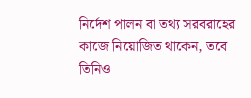নির্দেশ পালন বা তথ্য সরবরাহের কাজে নিয়োজিত থাকেন, তবে তিনিও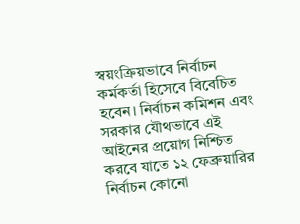স্বয়ংক্রিয়ভাবে নির্বাচন কর্মকর্তা হিসেবে বিবেচিত হবেন। নির্বাচন কমিশন এবং সরকার যৌথভাবে এই আইনের প্রয়োগ নিশ্চিত করবে যাতে ১২ ফেব্রুয়ারির নির্বাচন কোনো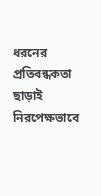ধরনের প্রতিবন্ধকতা ছাড়াই নিরপেক্ষভাবে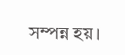সম্পন্ন হয়।